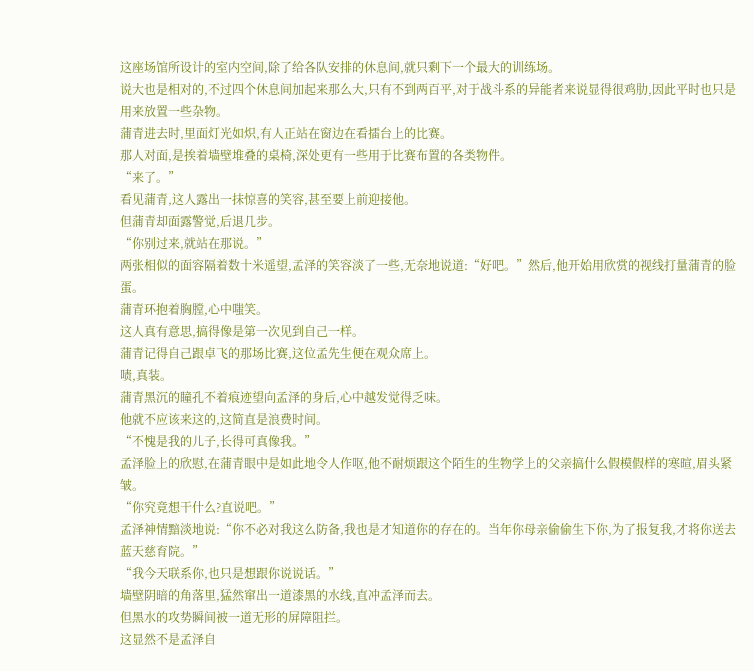这座场馆所设计的室内空间,除了给各队安排的休息间,就只剩下一个最大的训练场。
说大也是相对的,不过四个休息间加起来那么大,只有不到两百平,对于战斗系的异能者来说显得很鸡肋,因此平时也只是用来放置一些杂物。
蒲青进去时,里面灯光如炽,有人正站在窗边在看擂台上的比赛。
那人对面,是挨着墙壁堆叠的桌椅,深处更有一些用于比赛布置的各类物件。
“来了。”
看见蒲青,这人露出一抹惊喜的笑容,甚至要上前迎接他。
但蒲青却面露警觉,后退几步。
“你别过来,就站在那说。”
两张相似的面容隔着数十米遥望,孟泽的笑容淡了一些,无奈地说道:“好吧。”然后,他开始用欣赏的视线打量蒲青的脸蛋。
蒲青环抱着胸膛,心中嗤笑。
这人真有意思,搞得像是第一次见到自己一样。
蒲青记得自己跟卓飞的那场比赛,这位孟先生便在观众席上。
啧,真装。
蒲青黑沉的瞳孔不着痕迹望向孟泽的身后,心中越发觉得乏味。
他就不应该来这的,这简直是浪费时间。
“不愧是我的儿子,长得可真像我。”
孟泽脸上的欣慰,在蒲青眼中是如此地令人作呕,他不耐烦跟这个陌生的生物学上的父亲搞什么假模假样的寒暄,眉头紧皱。
“你究竟想干什么?直说吧。”
孟泽神情黯淡地说:“你不必对我这么防备,我也是才知道你的存在的。当年你母亲偷偷生下你,为了报复我,才将你送去蓝天慈育院。”
“我今天联系你,也只是想跟你说说话。”
墙壁阴暗的角落里,猛然窜出一道漆黑的水线,直冲孟泽而去。
但黑水的攻势瞬间被一道无形的屏障阻拦。
这显然不是孟泽自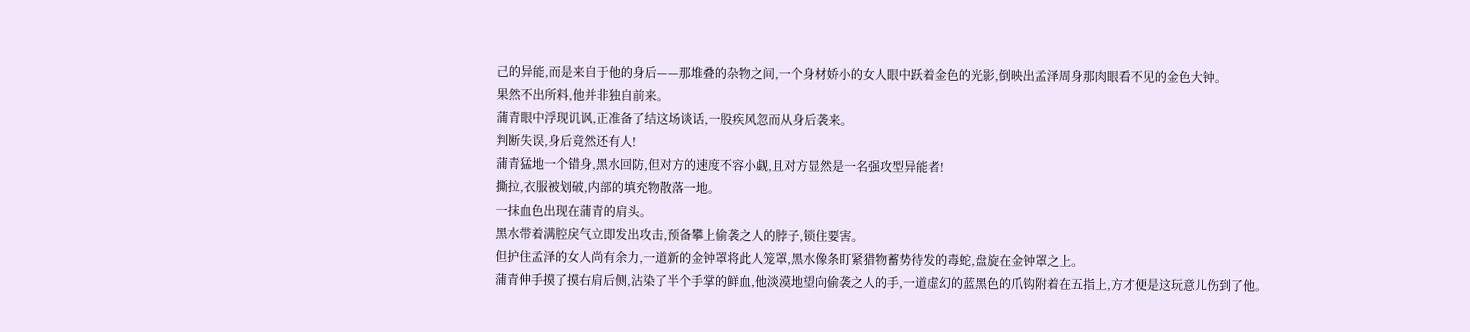己的异能,而是来自于他的身后——那堆叠的杂物之间,一个身材娇小的女人眼中跃着金色的光影,倒映出孟泽周身那肉眼看不见的金色大钟。
果然不出所料,他并非独自前来。
蒲青眼中浮现讥讽,正准备了结这场谈话,一股疾风忽而从身后袭来。
判断失误,身后竟然还有人!
蒲青猛地一个错身,黑水回防,但对方的速度不容小觑,且对方显然是一名强攻型异能者!
撕拉,衣服被划破,内部的填充物散落一地。
一抹血色出现在蒲青的肩头。
黑水带着满腔戾气立即发出攻击,预备攀上偷袭之人的脖子,锁住要害。
但护住孟泽的女人尚有余力,一道新的金钟罩将此人笼罩,黑水像条盯紧猎物蓄势待发的毒蛇,盘旋在金钟罩之上。
蒲青伸手摸了摸右肩后侧,沾染了半个手掌的鲜血,他淡漠地望向偷袭之人的手,一道虚幻的蓝黑色的爪钩附着在五指上,方才便是这玩意儿伤到了他。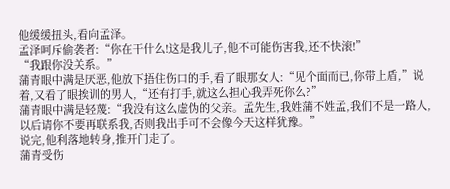他缓缓扭头,看向孟泽。
孟泽呵斥偷袭者:“你在干什么!这是我儿子,他不可能伤害我,还不快滚!”
“我跟你没关系。”
蒲青眼中满是厌恶,他放下捂住伤口的手,看了眼那女人:“见个面而已,你带上盾,”说着,又看了眼挨训的男人,“还有打手,就这么担心我弄死你么?”
蒲青眼中满是轻蔑:“我没有这么虚伪的父亲。孟先生,我姓蒲不姓孟,我们不是一路人,以后请你不要再联系我,否则我出手可不会像今天这样犹豫。”
说完,他利落地转身,推开门走了。
蒲青受伤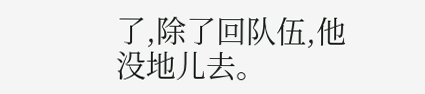了,除了回队伍,他没地儿去。